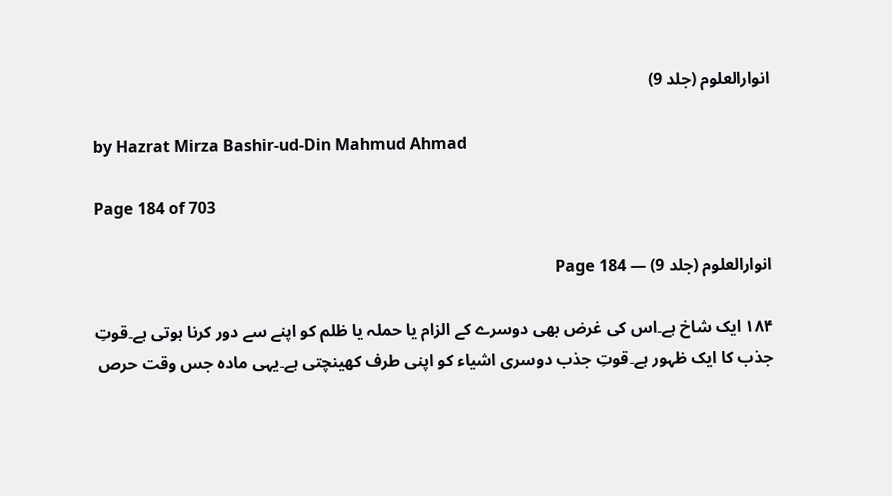انوارالعلوم (جلد 9)

by Hazrat Mirza Bashir-ud-Din Mahmud Ahmad

Page 184 of 703

انوارالعلوم (جلد 9) — Page 184

۱۸۴ ایک شاخ ہے۔اس کی غرض بھی دوسرے کے الزام یا حملہ یا ظلم کو اپنے سے دور کرنا ہوتی ہے۔قوتِ جذب کا ایک ظہور ہے۔قوتِ جذب دوسری اشیاء کو اپنی طرف کھینچتی ہے۔یہی مادہ جس وقت حرص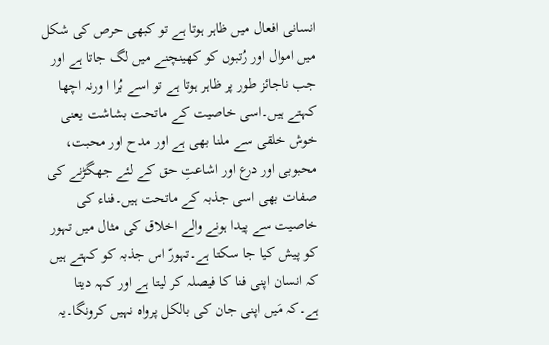انسانی افعال میں ظاہر ہوتا ہے تو کبھی حرص کی شکل میں اموال اور رُتبوں کو کھینچنے میں لگ جاتا ہے اور جب ناجائز طور پر ظاہر ہوتا ہے تو اسے بُرا ا ورنہ اچھا کہتے ہیں۔اسی خاصیت کے ماتحت بشاشت یعنی خوش خلقی سے ملنا بھی ہے اور مدح اور محبت، محبوبی اور درع اور اشاعتِ حق کے لئے جھگڑنے کی صفات بھی اسی جذبہ کے ماتحت ہیں۔فناء کی خاصیت سے پیدا ہونے والے اخلاق کی مثال میں تہور کو پیش کیا جا سکتا ہے۔تہورّ اس جذبہ کو کہتے ہیں کہ انسان اپنی فنا کا فیصلہ کر لیتا ہے اور کہہ دیتا ہے۔کہ مَیں اپنی جان کی بالکل پرواہ نہیں کرونگا۔یہ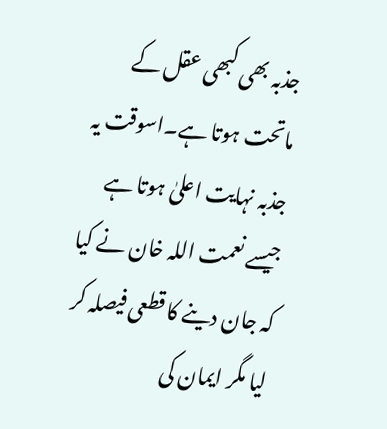جذبہ بھی کبھی عقل کے ماتحت ہوتا ہے۔اسوقت یہ جذبہ نہایت اعلیٰ ہوتا ہے جیسے نعمت اللہ خان نے کیا کہ جان دینے کا قطعی فیصلہ کر لیا مگر ایمان کی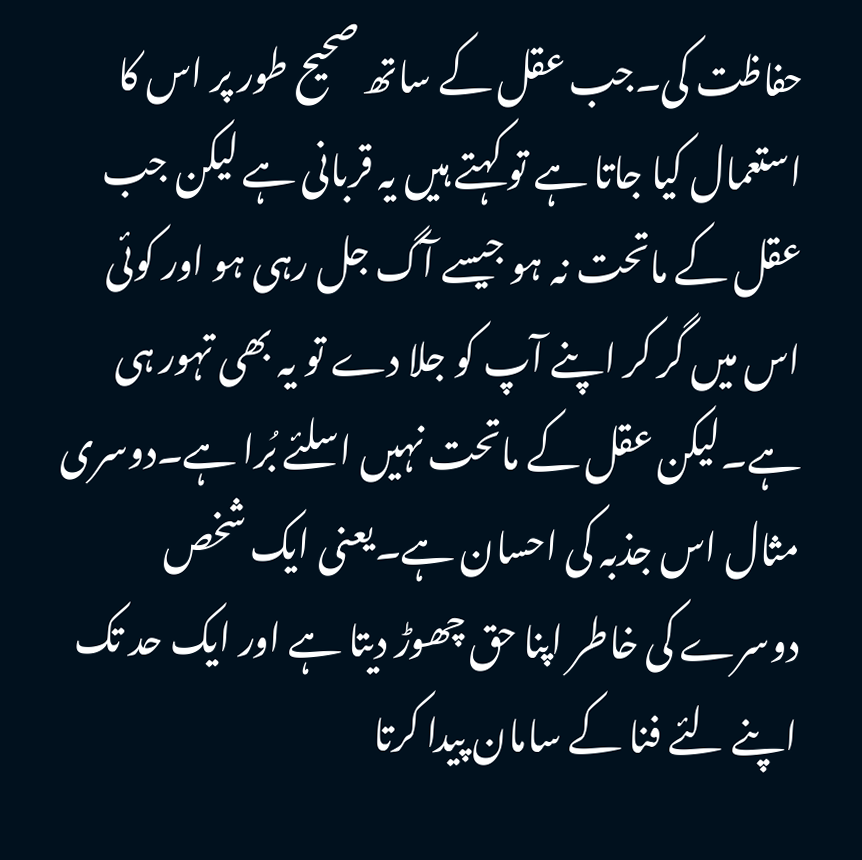حفاظت کی۔جب عقل کے ساتھ صحیح طور پر اس کا استعمال کیا جاتا ہے تو کہتے ہیں یہ قربانی ہے لیکن جب عقل کے ماتحت نہ ہو جیسے آگ جل رہی ہو اور کوئی اس میں گر کر اپنے آپ کو جلا دے تو یہ بھی تہور ہی ہے۔لیکن عقل کے ماتحت نہیں اسلئے بُرا ہے۔دوسری مثال اس جذبہ کی احسان ہے۔یعنی ایک شخص دوسرے کی خاطر اپنا حق چھوڑ دیتا ہے اور ایک حد تک اپنے لئے فنا کے سامان پیدا کرتا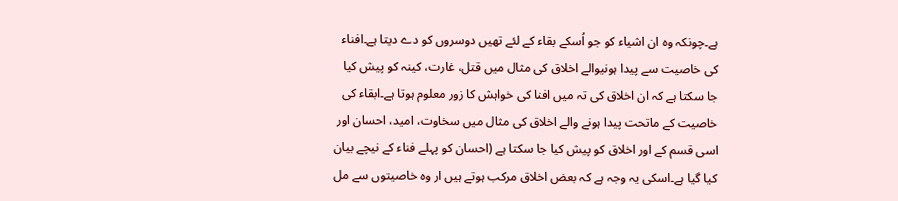ہے۔چونکہ وہ ان اشیاء کو جو اُسکے بقاء کے لئے تھیں دوسروں کو دے دیتا ہے۔افناء کی خاصیت سے پیدا ہونیوالے اخلاق کی مثال میں قتل، غارت، کینہ کو پیش کیا جا سکتا ہے کہ ان اخلاق کی تہ میں افنا کی خواہش کا زور معلوم ہوتا ہے۔ابقاء کی خاصیت کے ماتحت پیدا ہونے والے اخلاق کی مثال میں سخاوت، امید، احسان اور اسی قسم کے اور اخلاق کو پیش کیا جا سکتا ہے (احسان کو پہلے فناء کے نیچے بیان کیا گیا ہے۔اسکی یہ وجہ ہے کہ بعض اخلاق مرکب ہوتے ہیں ار وہ خاصیتوں سے مل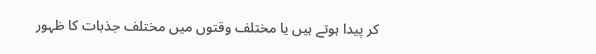کر پیدا ہوتے ہیں یا مختلف وقتوں میں مختلف جذبات کا ظہور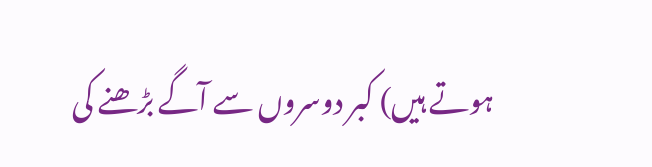ہوتے ہیں) کبر دوسروں سے آگے بڑھنے کی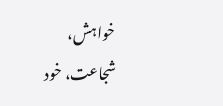خواہش، شجاعت، خود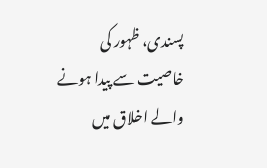پسندی، ظہور کی خاصیت سے پیدا ہونے والے اخلاق میں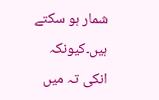شمار ہو سکتے ہیں۔کیونکہ انکی تہ میں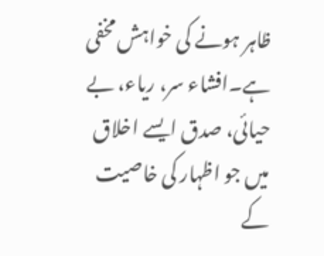ظاہر ہونے کی خواہش مخفی ہے۔افشاء سر، ریاء، بے حیائی، صدق ایسے اخلاق میں جو اظہار کی خاصیت کے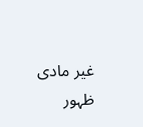غیر مادی ظہور